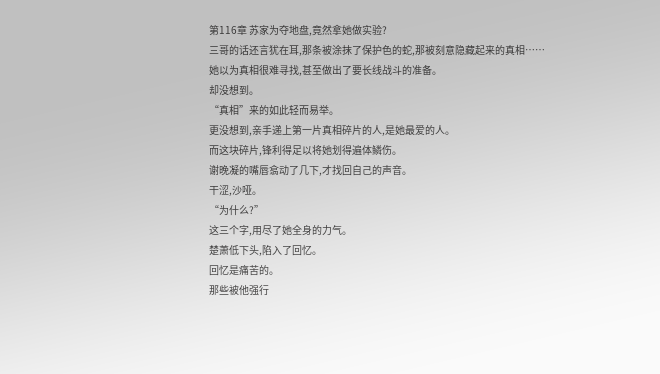第116章 苏家为夺地盘,竟然拿她做实验?
三哥的话还言犹在耳,那条被涂抹了保护色的蛇,那被刻意隐藏起来的真相……
她以为真相很难寻找,甚至做出了要长线战斗的准备。
却没想到。
“真相”来的如此轻而易举。
更没想到,亲手递上第一片真相碎片的人,是她最爱的人。
而这块碎片,锋利得足以将她划得遍体鳞伤。
谢晚凝的嘴唇翕动了几下,才找回自己的声音。
干涩,沙哑。
“为什么?”
这三个字,用尽了她全身的力气。
楚萧低下头,陷入了回忆。
回忆是痛苦的。
那些被他强行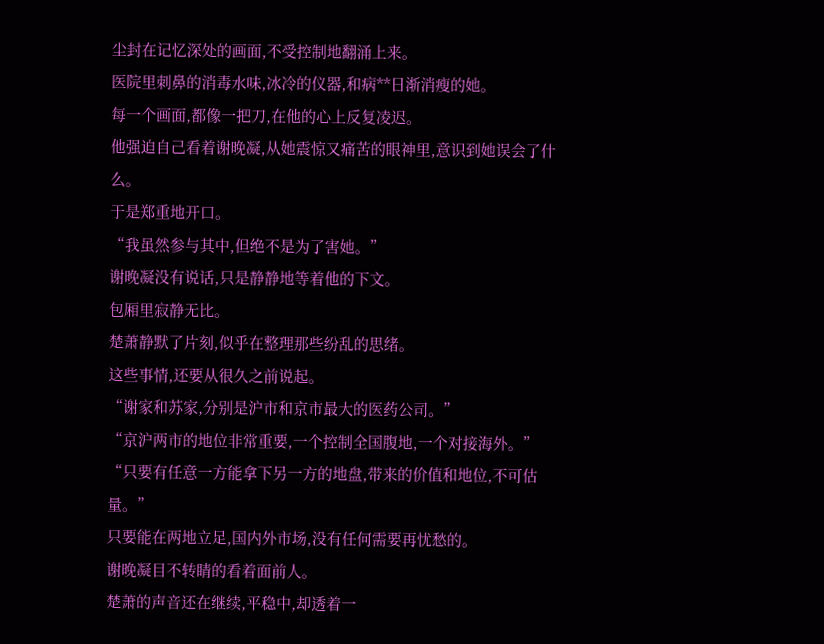尘封在记忆深处的画面,不受控制地翻涌上来。
医院里刺鼻的消毒水味,冰冷的仪器,和病**日渐消瘦的她。
每一个画面,都像一把刀,在他的心上反复凌迟。
他强迫自己看着谢晚凝,从她震惊又痛苦的眼神里,意识到她误会了什么。
于是郑重地开口。
“我虽然参与其中,但绝不是为了害她。”
谢晚凝没有说话,只是静静地等着他的下文。
包厢里寂静无比。
楚萧静默了片刻,似乎在整理那些纷乱的思绪。
这些事情,还要从很久之前说起。
“谢家和苏家,分别是沪市和京市最大的医药公司。”
“京沪两市的地位非常重要,一个控制全国腹地,一个对接海外。”
“只要有任意一方能拿下另一方的地盘,带来的价值和地位,不可估量。”
只要能在两地立足,国内外市场,没有任何需要再忧愁的。
谢晚凝目不转睛的看着面前人。
楚萧的声音还在继续,平稳中,却透着一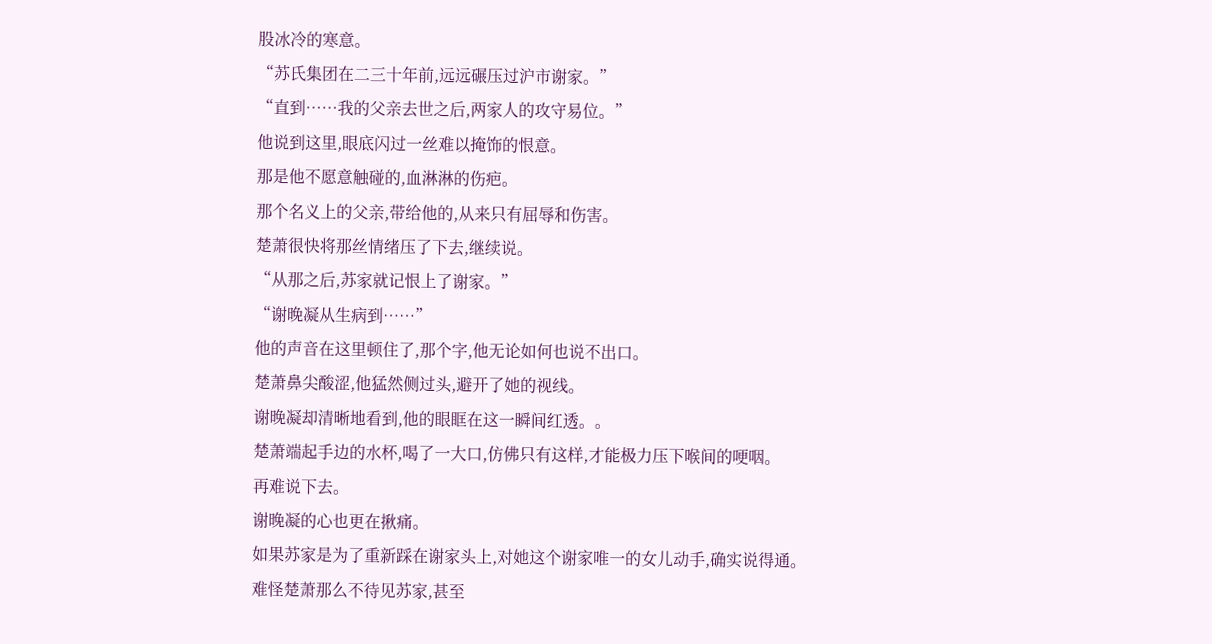股冰冷的寒意。
“苏氏集团在二三十年前,远远碾压过沪市谢家。”
“直到……我的父亲去世之后,两家人的攻守易位。”
他说到这里,眼底闪过一丝难以掩饰的恨意。
那是他不愿意触碰的,血淋淋的伤疤。
那个名义上的父亲,带给他的,从来只有屈辱和伤害。
楚萧很快将那丝情绪压了下去,继续说。
“从那之后,苏家就记恨上了谢家。”
“谢晚凝从生病到……”
他的声音在这里顿住了,那个字,他无论如何也说不出口。
楚萧鼻尖酸涩,他猛然侧过头,避开了她的视线。
谢晚凝却清晰地看到,他的眼眶在这一瞬间红透。。
楚萧端起手边的水杯,喝了一大口,仿佛只有这样,才能极力压下喉间的哽咽。
再难说下去。
谢晚凝的心也更在揪痛。
如果苏家是为了重新踩在谢家头上,对她这个谢家唯一的女儿动手,确实说得通。
难怪楚萧那么不待见苏家,甚至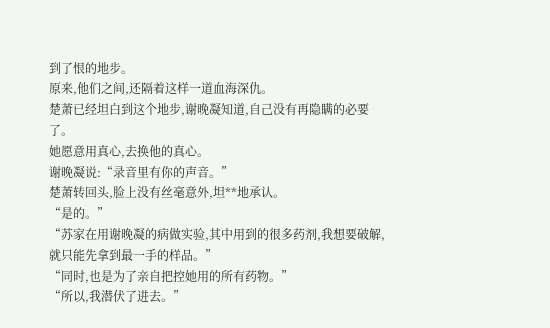到了恨的地步。
原来,他们之间,还隔着这样一道血海深仇。
楚萧已经坦白到这个地步,谢晚凝知道,自己没有再隐瞒的必要了。
她愿意用真心,去换他的真心。
谢晚凝说:“录音里有你的声音。”
楚萧转回头,脸上没有丝毫意外,坦**地承认。
“是的。”
“苏家在用谢晚凝的病做实验,其中用到的很多药剂,我想要破解,就只能先拿到最一手的样品。”
“同时,也是为了亲自把控她用的所有药物。”
“所以,我潜伏了进去。”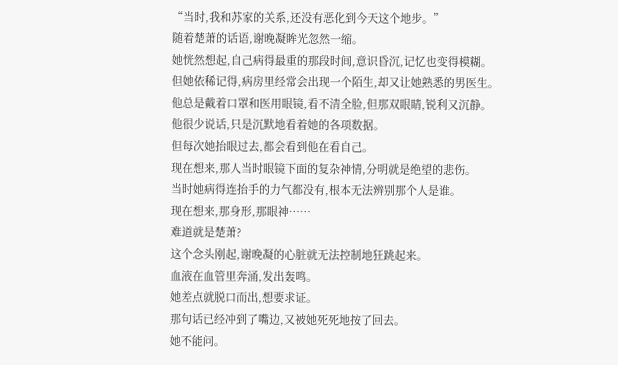“当时,我和苏家的关系,还没有恶化到今天这个地步。”
随着楚萧的话语,谢晚凝眸光忽然一缩。
她恍然想起,自己病得最重的那段时间,意识昏沉,记忆也变得模糊。
但她依稀记得,病房里经常会出现一个陌生,却又让她熟悉的男医生。
他总是戴着口罩和医用眼镜,看不清全脸,但那双眼睛,锐利又沉静。
他很少说话,只是沉默地看着她的各项数据。
但每次她抬眼过去,都会看到他在看自己。
现在想来,那人当时眼镜下面的复杂神情,分明就是绝望的悲伤。
当时她病得连抬手的力气都没有,根本无法辨别那个人是谁。
现在想来,那身形,那眼神……
难道就是楚萧?
这个念头刚起,谢晚凝的心脏就无法控制地狂跳起来。
血液在血管里奔涌,发出轰鸣。
她差点就脱口而出,想要求证。
那句话已经冲到了嘴边,又被她死死地按了回去。
她不能问。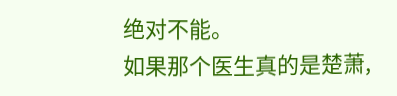绝对不能。
如果那个医生真的是楚萧,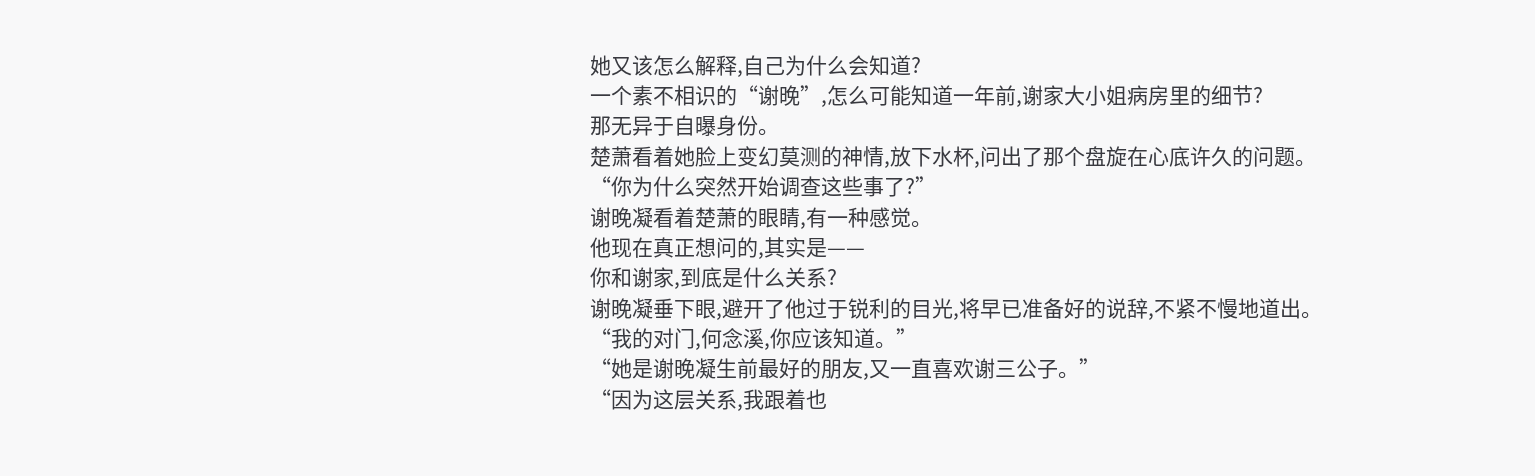她又该怎么解释,自己为什么会知道?
一个素不相识的“谢晚”,怎么可能知道一年前,谢家大小姐病房里的细节?
那无异于自曝身份。
楚萧看着她脸上变幻莫测的神情,放下水杯,问出了那个盘旋在心底许久的问题。
“你为什么突然开始调查这些事了?”
谢晚凝看着楚萧的眼睛,有一种感觉。
他现在真正想问的,其实是——
你和谢家,到底是什么关系?
谢晚凝垂下眼,避开了他过于锐利的目光,将早已准备好的说辞,不紧不慢地道出。
“我的对门,何念溪,你应该知道。”
“她是谢晚凝生前最好的朋友,又一直喜欢谢三公子。”
“因为这层关系,我跟着也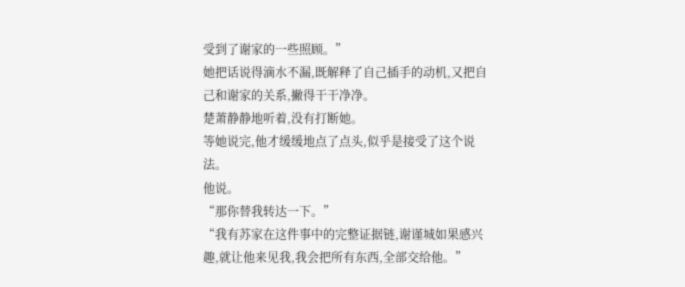受到了谢家的一些照顾。”
她把话说得滴水不漏,既解释了自己插手的动机,又把自己和谢家的关系,撇得干干净净。
楚萧静静地听着,没有打断她。
等她说完,他才缓缓地点了点头,似乎是接受了这个说法。
他说。
“那你替我转达一下。”
“我有苏家在这件事中的完整证据链,谢谨城如果感兴趣,就让他来见我,我会把所有东西,全部交给他。”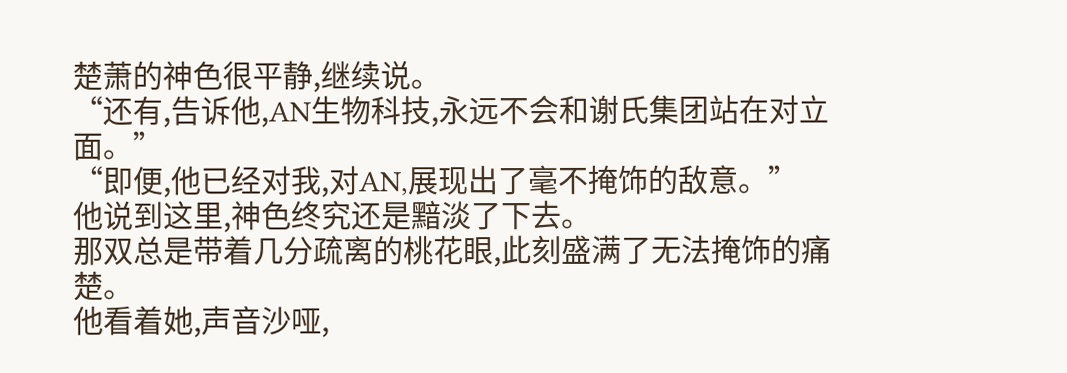楚萧的神色很平静,继续说。
“还有,告诉他,AN生物科技,永远不会和谢氏集团站在对立面。”
“即便,他已经对我,对AN,展现出了毫不掩饰的敌意。”
他说到这里,神色终究还是黯淡了下去。
那双总是带着几分疏离的桃花眼,此刻盛满了无法掩饰的痛楚。
他看着她,声音沙哑,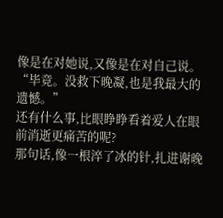像是在对她说,又像是在对自己说。
“毕竟。没救下晚凝,也是我最大的遗憾。”
还有什么事,比眼睁睁看着爱人在眼前消逝更痛苦的呢?
那句话,像一根淬了冰的针,扎进谢晚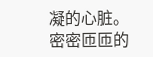凝的心脏。
密密匝匝的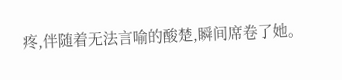疼,伴随着无法言喻的酸楚,瞬间席卷了她。